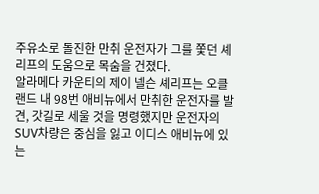주유소로 돌진한 만취 운전자가 그를 쫓던 셰리프의 도움으로 목숨을 건졌다.
알라메다 카운티의 제이 넬슨 셰리프는 오클랜드 내 98번 애비뉴에서 만취한 운전자를 발견, 갓길로 세울 것을 명령했지만 운전자의 SUV차량은 중심을 잃고 이디스 애비뉴에 있는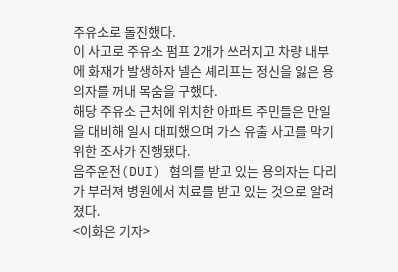주유소로 돌진했다.
이 사고로 주유소 펌프 2개가 쓰러지고 차량 내부에 화재가 발생하자 넬슨 셰리프는 정신을 잃은 용의자를 꺼내 목숨을 구했다.
해당 주유소 근처에 위치한 아파트 주민들은 만일을 대비해 일시 대피했으며 가스 유출 사고를 막기 위한 조사가 진행됐다.
음주운전(DUI) 혐의를 받고 있는 용의자는 다리가 부러져 병원에서 치료를 받고 있는 것으로 알려졌다.
<이화은 기자>